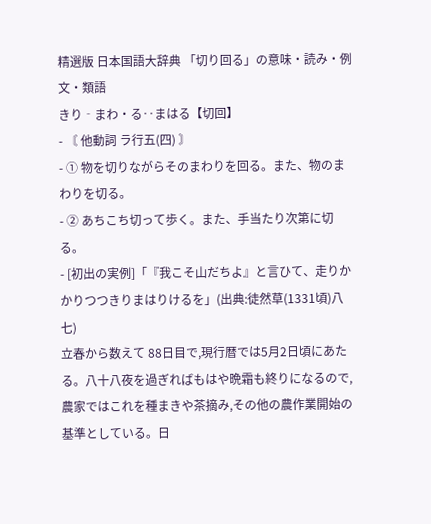精選版 日本国語大辞典 「切り回る」の意味・読み・例文・類語
きり‐まわ・る‥まはる【切回】
- 〘 他動詞 ラ行五(四) 〙
- ① 物を切りながらそのまわりを回る。また、物のまわりを切る。
- ② あちこち切って歩く。また、手当たり次第に切る。
- [初出の実例]「『我こそ山だちよ』と言ひて、走りかかりつつきりまはりけるを」(出典:徒然草(1331頃)八七)
立春から数えて 88日目で,現行暦では5月2日頃にあたる。八十八夜を過ぎればもはや晩霜も終りになるので,農家ではこれを種まきや茶摘み,その他の農作業開始の基準としている。日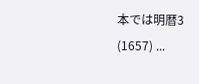本では明暦3 (1657) ...